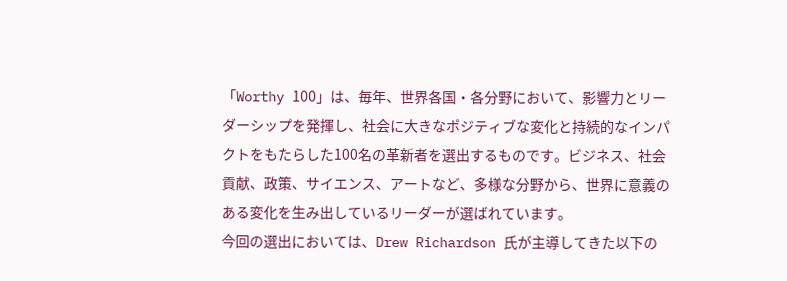「Worthy 100」は、毎年、世界各国・各分野において、影響力とリーダーシップを発揮し、社会に大きなポジティブな変化と持続的なインパクトをもたらした100名の革新者を選出するものです。ビジネス、社会貢献、政策、サイエンス、アートなど、多様な分野から、世界に意義のある変化を生み出しているリーダーが選ばれています。
今回の選出においては、Drew Richardson 氏が主導してきた以下の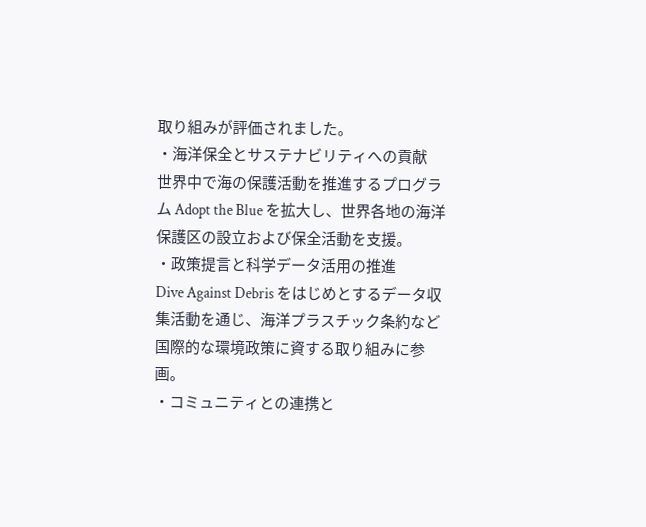取り組みが評価されました。
・海洋保全とサステナビリティへの貢献
世界中で海の保護活動を推進するプログラム Adopt the Blue を拡大し、世界各地の海洋保護区の設立および保全活動を支援。
・政策提言と科学データ活用の推進
Dive Against Debris をはじめとするデータ収集活動を通じ、海洋プラスチック条約など国際的な環境政策に資する取り組みに参画。
・コミュニティとの連携と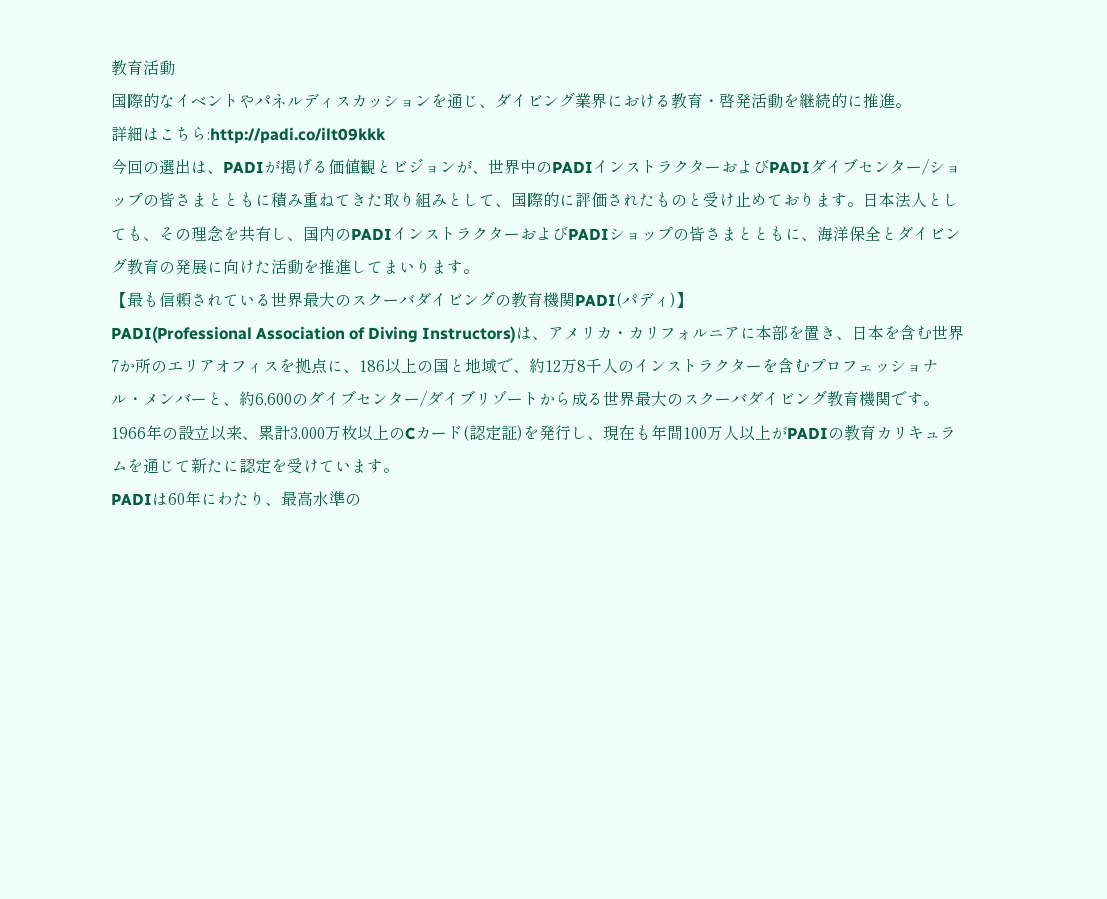教育活動
国際的なイベントやパネルディスカッションを通じ、ダイビング業界における教育・啓発活動を継続的に推進。
詳細はこちら:http://padi.co/ilt09kkk
今回の選出は、PADIが掲げる価値観とビジョンが、世界中のPADIインストラクターおよびPADIダイブセンター/ショップの皆さまとともに積み重ねてきた取り組みとして、国際的に評価されたものと受け止めております。日本法人としても、その理念を共有し、国内のPADIインストラクターおよびPADIショップの皆さまとともに、海洋保全とダイビング教育の発展に向けた活動を推進してまいります。
【最も信頼されている世界最大のスクーバダイビングの教育機関PADI(パディ)】
PADI(Professional Association of Diving Instructors)は、アメリカ・カリフォルニアに本部を置き、日本を含む世界7か所のエリアオフィスを拠点に、186以上の国と地域で、約12万8千人のインストラクターを含むプロフェッショナル・メンバーと、約6,600のダイブセンター/ダイブリゾートから成る世界最大のスクーバダイビング教育機関です。
1966年の設立以来、累計3,000万枚以上のCカード(認定証)を発行し、現在も年間100万人以上がPADIの教育カリキュラムを通じて新たに認定を受けています。
PADIは60年にわたり、最高水準の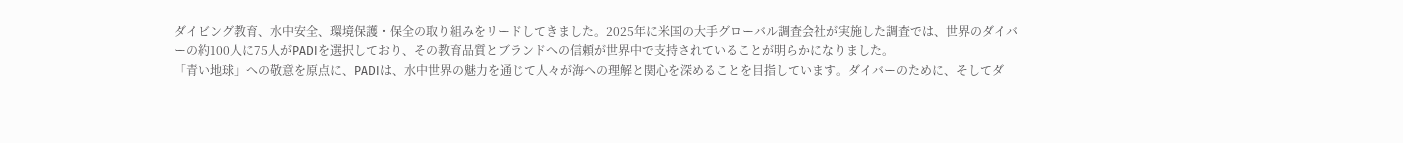ダイビング教育、水中安全、環境保護・保全の取り組みをリードしてきました。2025年に米国の大手グローバル調査会社が実施した調査では、世界のダイバーの約100人に75人がPADIを選択しており、その教育品質とブランドへの信頼が世界中で支持されていることが明らかになりました。
「青い地球」への敬意を原点に、PADIは、水中世界の魅力を通じて人々が海への理解と関心を深めることを目指しています。ダイバーのために、そしてダ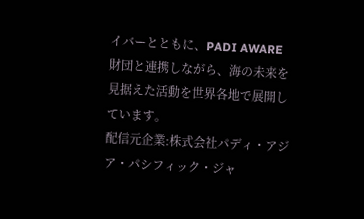イバーとともに、PADI AWARE財団と連携しながら、海の未来を見据えた活動を世界各地で展開しています。
配信元企業:株式会社パディ・アジア・パシフィック・ジャ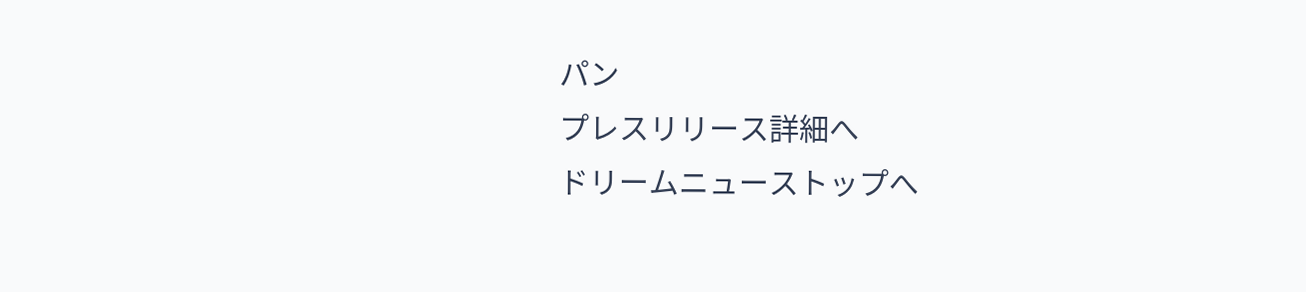パン
プレスリリース詳細へ
ドリームニューストップへ